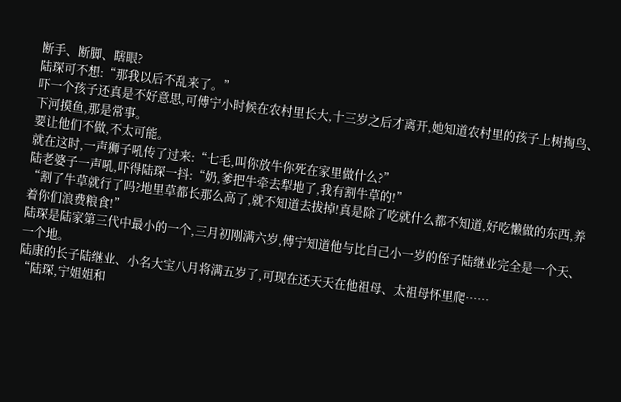断手、断脚、瞎眼?
陆琛可不想:“那我以后不乱来了。”
吓一个孩子还真是不好意思,可傅宁小时候在农村里长大,十三岁之后才离开,她知道农村里的孩子上树掏鸟、下河摸鱼,那是常事。
要让他们不做,不太可能。
就在这时,一声狮子吼传了过来:“七毛,叫你放牛你死在家里做什么?”
陆老婆子一声吼,吓得陆琛一抖:“奶,爹把牛牵去犁地了,我有割牛草的!”
“割了牛草就行了吗?地里草都长那么高了,就不知道去拔掉!真是除了吃就什么都不知道,好吃懒做的东西,养着你们浪费粮食!”
陆琛是陆家第三代中最小的一个,三月初刚满六岁,傅宁知道他与比自己小一岁的侄子陆继业完全是一个天、一个地。
陆康的长子陆继业、小名大宝八月将满五岁了,可现在还天天在他祖母、太祖母怀里爬……
“陆琛,宁姐姐和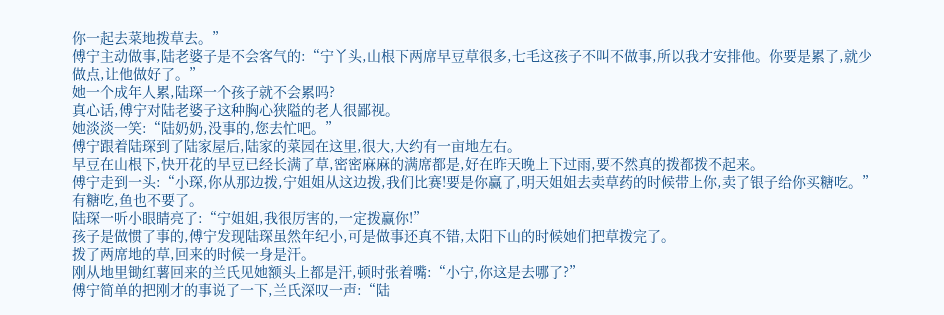你一起去菜地拨草去。”
傅宁主动做事,陆老婆子是不会客气的:“宁丫头,山根下两席早豆草很多,七毛这孩子不叫不做事,所以我才安排他。你要是累了,就少做点,让他做好了。”
她一个成年人累,陆琛一个孩子就不会累吗?
真心话,傅宁对陆老婆子这种胸心狭隘的老人很鄙视。
她淡淡一笑:“陆奶奶,没事的,您去忙吧。”
傅宁跟着陆琛到了陆家屋后,陆家的菜园在这里,很大,大约有一亩地左右。
早豆在山根下,快开花的早豆已经长满了草,密密麻麻的满席都是,好在昨天晚上下过雨,要不然真的拨都拨不起来。
傅宁走到一头:“小琛,你从那边拨,宁姐姐从这边拨,我们比赛!要是你赢了,明天姐姐去卖草药的时候带上你,卖了银子给你买糖吃。”
有糖吃,鱼也不要了。
陆琛一听小眼睛亮了:“宁姐姐,我很厉害的,一定拨赢你!”
孩子是做惯了事的,傅宁发现陆琛虽然年纪小,可是做事还真不错,太阳下山的时候她们把草拨完了。
拨了两席地的草,回来的时候一身是汗。
刚从地里锄红薯回来的兰氏见她额头上都是汗,顿时张着嘴:“小宁,你这是去哪了?”
傅宁简单的把刚才的事说了一下,兰氏深叹一声:“陆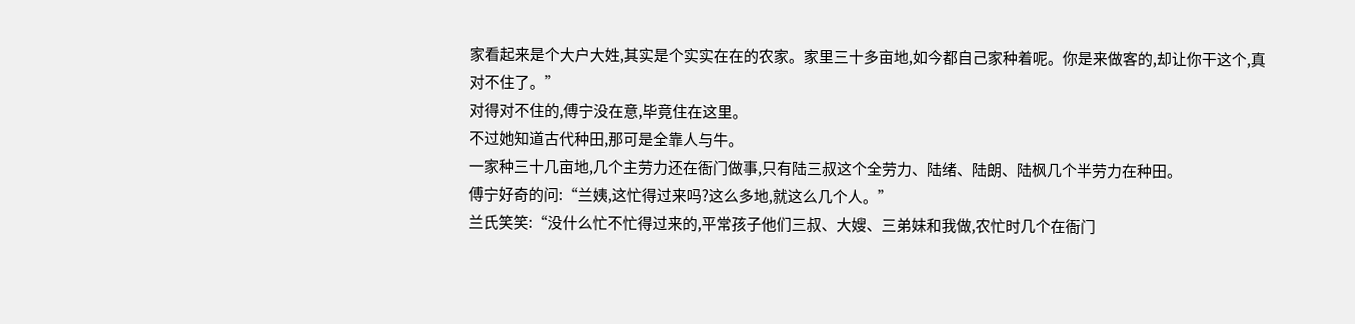家看起来是个大户大姓,其实是个实实在在的农家。家里三十多亩地,如今都自己家种着呢。你是来做客的,却让你干这个,真对不住了。”
对得对不住的,傅宁没在意,毕竟住在这里。
不过她知道古代种田,那可是全靠人与牛。
一家种三十几亩地,几个主劳力还在衙门做事,只有陆三叔这个全劳力、陆绪、陆朗、陆枫几个半劳力在种田。
傅宁好奇的问:“兰姨,这忙得过来吗?这么多地,就这么几个人。”
兰氏笑笑:“没什么忙不忙得过来的,平常孩子他们三叔、大嫂、三弟妹和我做,农忙时几个在衙门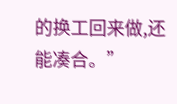的换工回来做,还能凑合。”